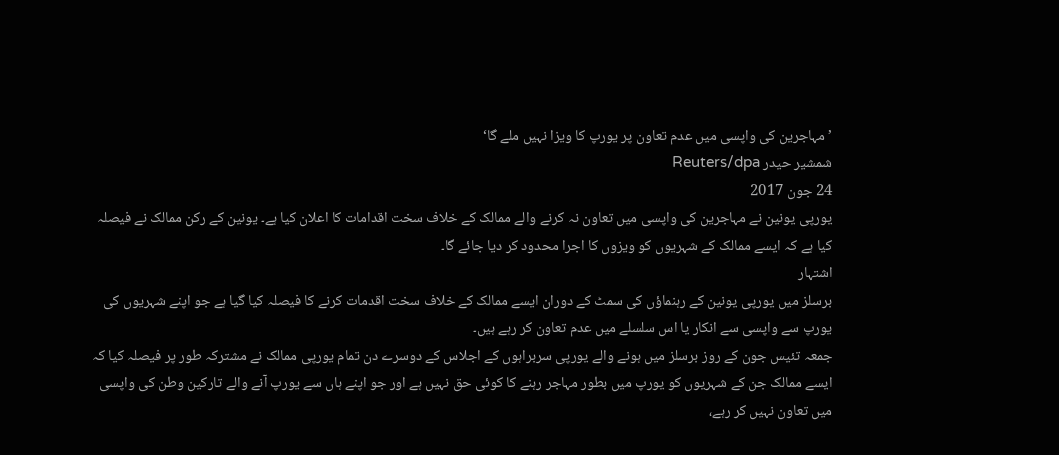’مہاجرین کی واپسی میں عدم تعاون پر یورپ کا ویزا نہیں ملے گا‘
شمشیر حیدر Reuters/dpa
24 جون 2017
یورپی یونین نے مہاجرین کی واپسی میں تعاون نہ کرنے والے ممالک کے خلاف سخت اقدامات کا اعلان کیا ہے۔ یونین کے رکن ممالک نے فیصلہ کیا ہے کہ ایسے ممالک کے شہریوں کو ویزوں کا اجرا محدود کر دیا جائے گا۔
اشتہار
برسلز میں یورپی یونین کے رہنماؤں کی سمٹ کے دوران ایسے ممالک کے خلاف سخت اقدمات کرنے کا فیصلہ کیا گیا ہے جو اپنے شہریوں کی یورپ سے واپسی سے انکار یا اس سلسلے میں عدم تعاون کر رہے ہیں۔
جمعہ تئیس جون کے روز برسلز میں ہونے والے یورپی سربراہوں کے اجلاس کے دوسرے دن تمام یورپی ممالک نے مشترکہ طور پر فیصلہ کیا کہ ایسے ممالک جن کے شہریوں کو یورپ میں بطور مہاجر رہنے کا کوئی حق نہیں ہے اور جو اپنے ہاں سے یورپ آنے والے تارکین وطن کی واپسی میں تعاون نہیں کر رہے،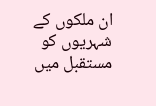ان ملکوں کے شہریوں کو مستقبل میں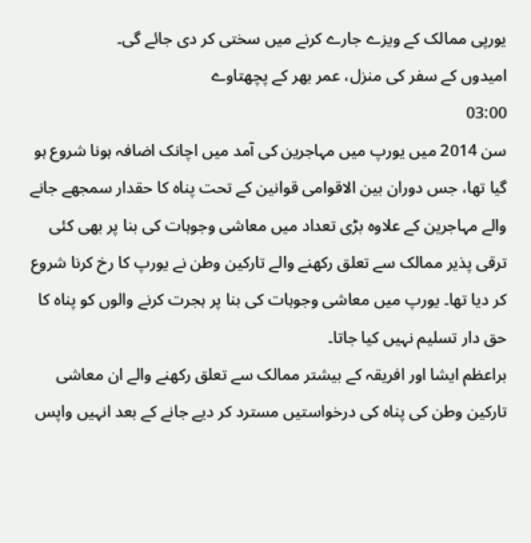یورپی ممالک کے ویزے جارے کرنے میں سختی کر دی جائے گی۔
امیدوں کے سفر کی منزل، عمر بھر کے پچھتاوے
03:00
سن 2014 میں یورپ میں مہاجرین کی آمد میں اچانک اضافہ ہونا شروع ہو گیا تھا، جس دوران بین الاقوامی قوانین کے تحت پناہ کا حقدار سمجھے جانے والے مہاجرین کے علاوہ بڑی تعداد میں معاشی وجوہات کی بنا پر بھی کئی ترقی پذیر ممالک سے تعلق رکھنے والے تارکین وطن نے یورپ کا رخ کرنا شروع کر دیا تھا۔ یورپ میں معاشی وجوہات کی بنا پر ہجرت کرنے والوں کو پناہ کا حق دار تسلیم نہیں کیا جاتا۔
براعظم ایشا اور افریقہ کے بیشتر ممالک سے تعلق رکھنے والے ان معاشی تارکین وطن کی پناہ کی درخواستیں مسترد کر دیے جانے کے بعد انہیں واپس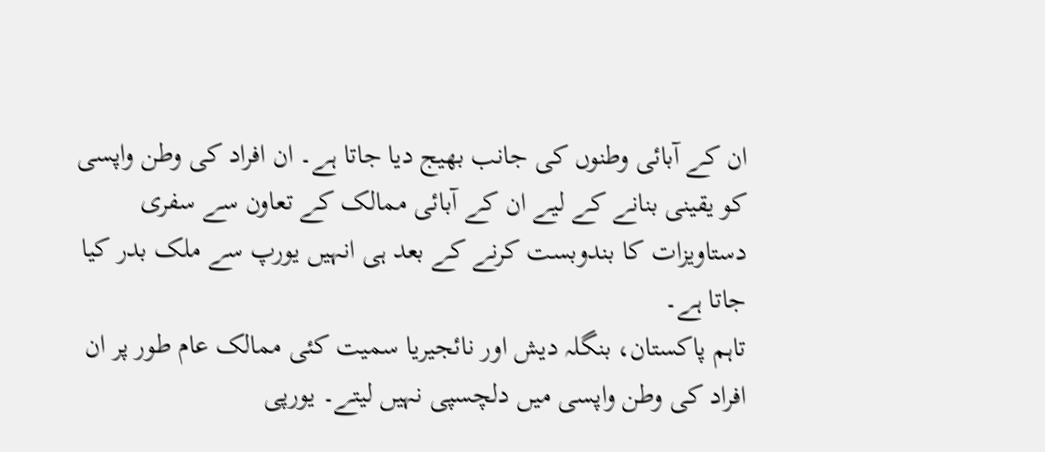ان کے آبائی وطنوں کی جانب بھیج دیا جاتا ہے۔ ان افراد کی وطن واپسی کو یقینی بنانے کے لیے ان کے آبائی ممالک کے تعاون سے سفری دستاویزات کا بندوبست کرنے کے بعد ہی انہیں یورپ سے ملک بدر کیا جاتا ہے۔
تاہم پاکستان، بنگلہ دیش اور نائجیریا سمیت کئی ممالک عام طور پر ان افراد کی وطن واپسی میں دلچسپی نہیں لیتے۔ یورپی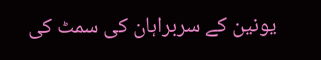یونین کے سربراہان کی سمٹ کی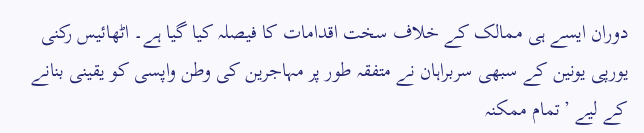دوران ایسے ہی ممالک کے خلاف سخت اقدامات کا فیصلہ کیا گیا ہے۔ اٹھائیس رکنی یورپی یونین کے سبھی سربراہان نے متفقہ طور پر مہاجرین کی وطن واپسی کو یقینی بنانے کے لیے ’تمام ممکنہ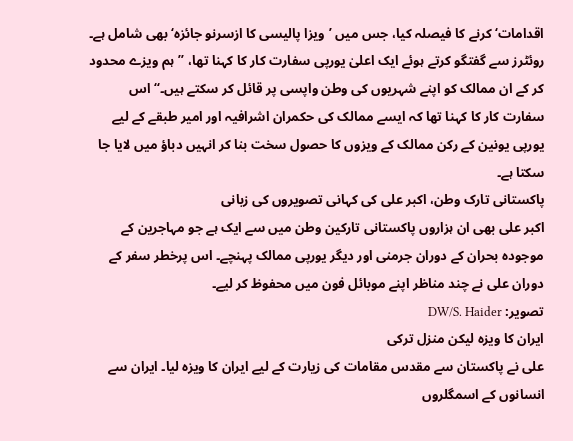اقدامات‘ کرنے کا فیصلہ کیا، جس میں ’ویزا پالیسی کا ازسرنو جائزہ‘ بھی شامل ہے۔
روئٹرز سے گفتگو کرتے ہوئے ایک اعلیٰ یورپی سفارت کار کا کہنا تھا، ’’ہم ویزے محدود کر کے ان ممالک کو اپنے شہریوں کی وطن واپسی پر قائل کر سکتے ہیں۔‘‘ اس سفارت کار کا کہنا تھا کہ ایسے ممالک کی حکمران اشرافیہ اور امیر طبقے کے لیے یورپی یونین کے رکن ممالک کے ویزوں کا حصول سخت بنا کر انہیں دباؤ میں لایا جا سکتا ہے۔
پاکستانی تارک وطن، اکبر علی کی کہانی تصویروں کی زبانی
اکبر علی بھی ان ہزاروں پاکستانی تارکین وطن میں سے ایک ہے جو مہاجرین کے موجودہ بحران کے دوران جرمنی اور دیگر یورپی ممالک پہنچے۔ اس پرخطر سفر کے دوران علی نے چند مناظر اپنے موبائل فون میں محفوظ کر لیے۔
تصویر: DW/S. Haider
ایران کا ویزہ لیکن منزل ترکی
علی نے پاکستان سے مقدس مقامات کی زیارت کے لیے ایران کا ویزہ لیا۔ ایران سے انسانوں کے اسمگلروں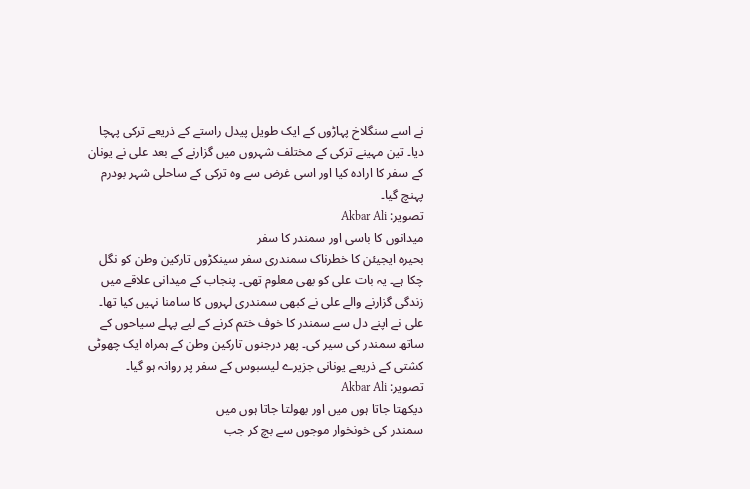نے اسے سنگلاخ پہاڑوں کے ایک طویل پیدل راستے کے ذریعے ترکی پہچا دیا۔ تین مہینے ترکی کے مختلف شہروں میں گزارنے کے بعد علی نے یونان کے سفر کا ارادہ کیا اور اسی غرض سے وہ ترکی کے ساحلی شہر بودرم پہنچ گیا۔
تصویر: Akbar Ali
میدانوں کا باسی اور سمندر کا سفر
بحیرہ ایجیئن کا خطرناک سمندری سفر سینکڑوں تارکین وطن کو نگل چکا ہے۔ یہ بات علی کو بھی معلوم تھی۔ پنجاب کے میدانی علاقے میں زندگی گزارنے والے علی نے کبھی سمندری لہروں کا سامنا نہیں کیا تھا۔ علی نے اپنے دل سے سمندر کا خوف ختم کرنے کے لیے پہلے سیاحوں کے ساتھ سمندر کی سیر کی۔ پھر درجنوں تارکین وطن کے ہمراہ ایک چھوٹی کشتی کے ذریعے یونانی جزیرے لیسبوس کے سفر پر روانہ ہو گیا۔
تصویر: Akbar Ali
دیکھتا جاتا ہوں میں اور بھولتا جاتا ہوں میں
سمندر کی خونخوار موجوں سے بچ کر جب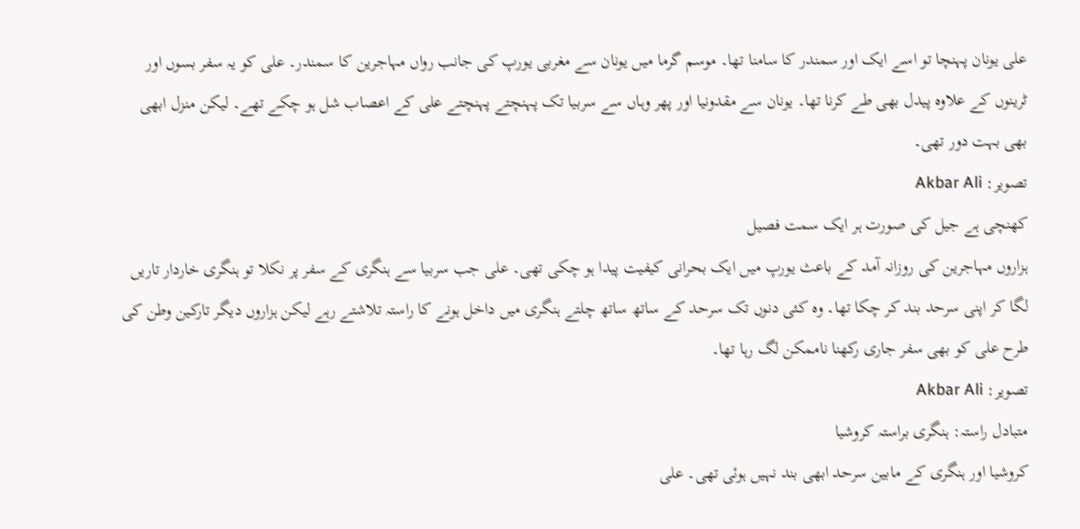علی یونان پہنچا تو اسے ایک اور سمندر کا سامنا تھا۔ موسم گرما میں یونان سے مغربی یورپ کی جانب رواں مہاجرین کا سمندر۔ علی کو یہ سفر بسوں اور ٹرینوں کے علاوہ پیدل بھی طے کرنا تھا۔ یونان سے مقدونیا اور پھر وہاں سے سربیا تک پہنچتے پہنچتے علی کے اعصاب شل ہو چکے تھے۔ لیکن منزل ابھی بھی بہت دور تھی۔
تصویر: Akbar Ali
کھنچی ہے جیل کی صورت ہر ایک سمت فصیل
ہزاروں مہاجرین کی روزانہ آمد کے باعث یورپ میں ایک بحرانی کیفیت پیدا ہو چکی تھی۔ علی جب سربیا سے ہنگری کے سفر پر نکلا تو ہنگری خاردار تاریں لگا کر اپنی سرحد بند کر چکا تھا۔ وہ کئی دنوں تک سرحد کے ساتھ ساتھ چلتے ہنگری میں داخل ہونے کا راستہ تلاشتے رہے لیکن ہزاروں دیگر تارکین وطن کی طرح علی کو بھی سفر جاری رکھنا ناممکن لگ رہا تھا۔
تصویر: Akbar Ali
متبادل راستہ: ہنگری براستہ کروشیا
کروشیا اور ہنگری کے مابین سرحد ابھی بند نہیں ہوئی تھی۔ علی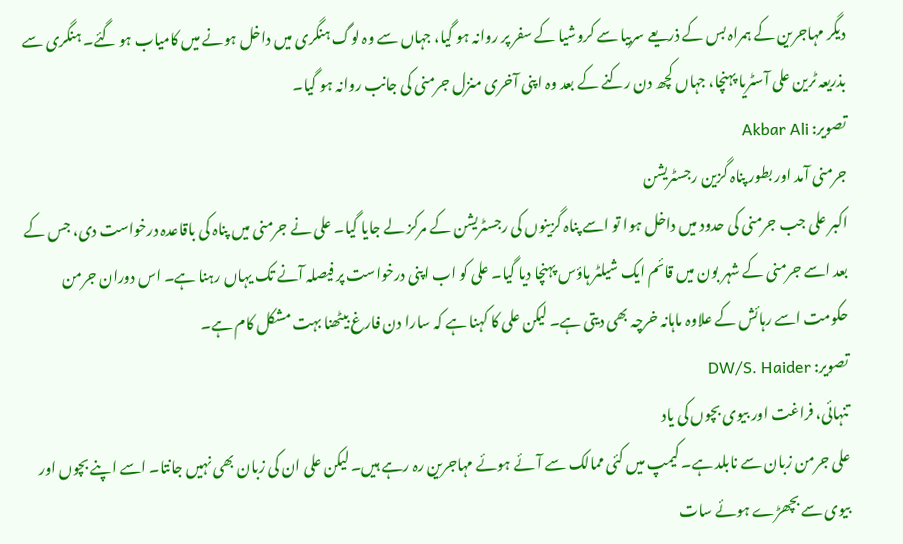دیگر مہاجرین کے ہمراہ بس کے ذریعے سربیا سے کروشیا کے سفر پر روانہ ہو گیا، جہاں سے وہ لوگ ہنگری میں داخل ہونے میں کامیاب ہو گئے۔ ہنگری سے بذریعہ ٹرین علی آسٹریا پہنچا، جہاں کچھ دن رکنے کے بعد وہ اپنی آخری منزل جرمنی کی جانب روانہ ہو گیا۔
تصویر: Akbar Ali
جرمنی آمد اور بطور پناہ گزین رجسٹریشن
اکبر علی جب جرمنی کی حدود میں داخل ہوا تو اسے پناہ گزینوں کی رجسٹریشن کے مرکز لے جایا گیا۔ علی نے جرمنی میں پناہ کی باقاعدہ درخواست دی، جس کے بعد اسے جرمنی کے شہر بون میں قائم ایک شیلٹر ہاؤس پہنچا دیا گیا۔ علی کو اب اپنی درخواست پر فیصلہ آنے تک یہاں رہنا ہے۔ اس دوران جرمن حکومت اسے رہائش کے علاوہ ماہانہ خرچہ بھی دیتی ہے۔ لیکن علی کا کہنا ہے کہ سارا دن فارغ بیٹھنا بہت مشکل کام ہے۔
تصویر: DW/S. Haider
تنہائی، فراغت اور بیوی بچوں کی یاد
علی جرمن زبان سے نابلد ہے۔ کیمپ میں کئی ممالک سے آئے ہوئے مہاجرین رہ رہے ہیں۔ لیکن علی ان کی زبان بھی نہیں جانتا۔ اسے اپنے بچوں اور بیوی سے بچھڑے ہوئے سات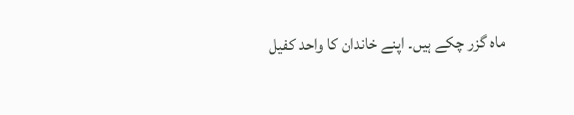ماہ گزر چکے ہیں۔ اپنے خاندان کا واحد کفیل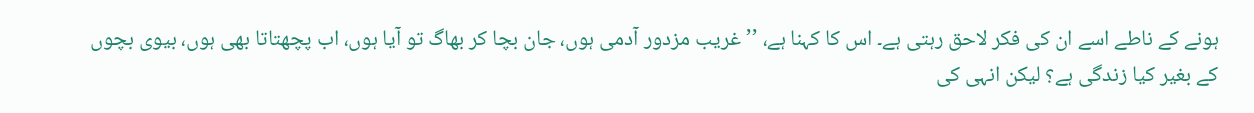ہونے کے ناطے اسے ان کی فکر لاحق رہتی ہے۔ اس کا کہنا ہے، ’’غریب مزدور آدمی ہوں، جان بچا کر بھاگ تو آیا ہوں، اب پچھتاتا بھی ہوں، بیوی بچوں کے بغیر کیا زندگی ہے؟ لیکن انہی کی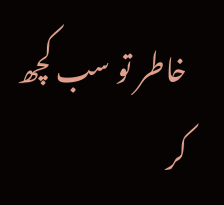خاطر تو سب کچھ کر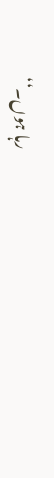رہا ہوں۔‘‘